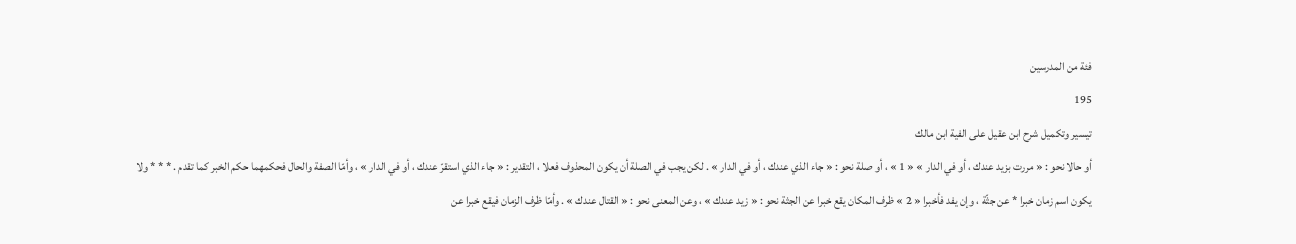فئة من المدرسين
195
تيسير وتكميل شرح ابن عقيل على الفية ابن مالك
أو حالا نحو : « مررت بزيد عندك ، أو في الدار » « 1 » ، أو صلة نحو : « جاء الذي عندك ، أو في الدار » . لكن يجب في الصلة أن يكون المحذوف فعلا ، التقدير : « جاء الذي استقرّ عندك ، أو في الدار » ، وأمّا الصفة والحال فحكمهما حكم الخبر كما تقدم . * * * ولا يكون اسم زمان خبرا * عن جثّة ، وإن يفد فأخبرا « 2 » ظرف المكان يقع خبرا عن الجثة نحو : « زيد عندك » ، وعن المعنى نحو : « القتال عندك » . وأمّا ظرف الزمان فيقع خبرا عن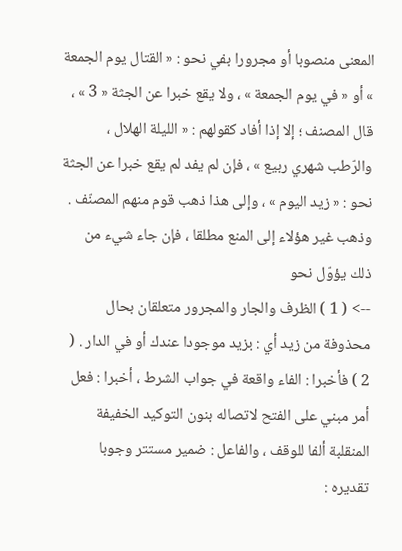المعنى منصوبا أو مجرورا بفي نحو : « القتال يوم الجمعة » أو « في يوم الجمعة » ، ولا يقع خبرا عن الجثة « 3 » ، قال المصنف ؛ إلا إذا أفاد كقولهم : « الليلة الهلال ، والرّطب شهري ربيع » ، فإن لم يفد لم يقع خبرا عن الجثة نحو : « زيد اليوم » ، وإلى هذا ذهب قوم منهم المصنّف . وذهب غير هؤلاء إلى المنع مطلقا ، فإن جاء شيء من ذلك يؤوّل نحو
--> ( 1 ) الظرف والجار والمجرور متعلقان بحال محذوفة من زيد أي : بزيد موجودا عندك أو في الدار . ( 2 ) فأخبرا : الفاء واقعة في جواب الشرط ، أخبرا : فعل أمر مبني على الفتح لاتصاله بنون التوكيد الخفيفة المنقلبة ألفا للوقف ، والفاعل : ضمير مستتر وجوبا تقديره :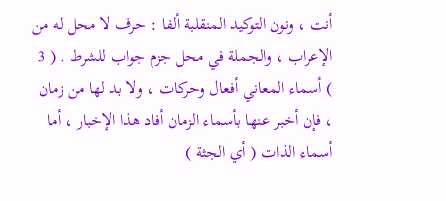أنت ، ونون التوكيد المنقلبة ألفا : حرف لا محل له من الإعراب ، والجملة في محل جزم جواب للشرط . ( 3 ) أسماء المعاني أفعال وحركات ، ولا بد لها من زمان ، فإن أخبر عنها بأسماء الزمان أفاد هذا الإخبار ، أما أسماء الذات ( أي الجثة )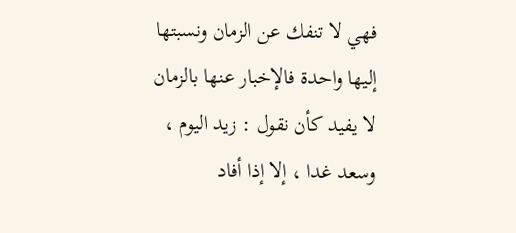فهي لا تنفك عن الزمان ونسبتها إليها واحدة فالإخبار عنها بالزمان لا يفيد كأن نقول : زيد اليوم ، وسعد غدا ، إلا إذا أفاد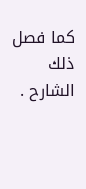كما فصل ذلك الشارح .